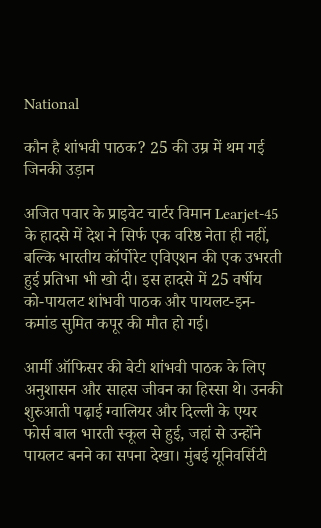National

कौन है शांभवी पाठक? 25 की उम्र में थम गई जिनकी उड़ान

अजित पवार के प्राइवेट चार्टर विमान Learjet-45 के हादसे में देश ने सिर्फ एक वरिष्ठ नेता ही नहीं, बल्कि भारतीय कॉर्पोरेट एविएशन की एक उभरती हुई प्रतिभा भी खो दी। इस हादसे में 25 वर्षीय को-पायलट शांभवी पाठक और पायलट-इन-कमांड सुमित कपूर की मौत हो गई।

आर्मी ऑफिसर की बेटी शांभवी पाठक के लिए अनुशासन और साहस जीवन का हिस्सा थे। उनकी शुरुआती पढ़ाई ग्वालियर और दिल्ली के एयर फोर्स बाल भारती स्कूल से हुई, जहां से उन्होंने पायलट बनने का सपना देखा। मुंबई यूनिवर्सिटी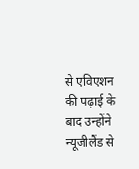से एविएशन की पढ़ाई के बाद उन्होंने न्यूजीलैंड से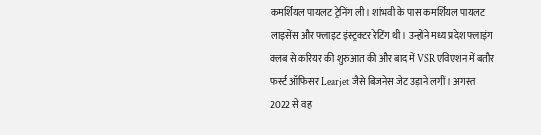कमर्शियल पायलट ट्रेनिंग ली। शांभवी के पास कमर्शियल पायलट लाइसेंस और फ्लाइट इंस्ट्रक्टर रेटिंग थी। उन्होंने मध्य प्रदेश फ्लाइंग क्लब से करियर की शुरुआत की और बाद में VSR एविएशन में बतौर फर्स्ट ऑफिसर Learjet जैसे बिजनेस जेट उड़ाने लगीं। अगस्त 2022 से वह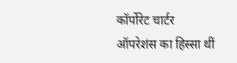कॉर्पोरेट चार्टर ऑपरेशंस का हिस्सा थीं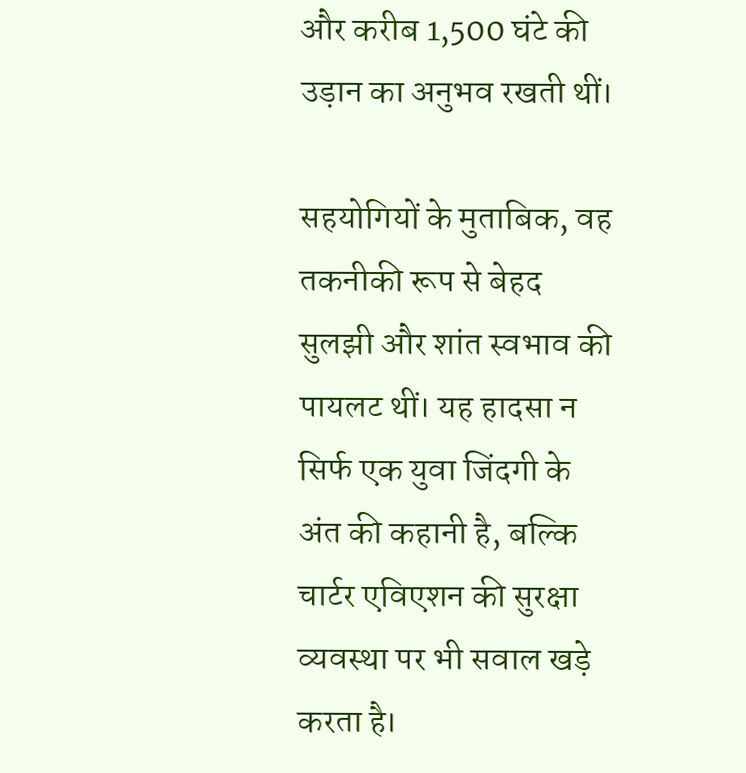और करीब 1,500 घंटे की उड़ान का अनुभव रखती थीं।

सहयोगियों के मुताबिक, वह तकनीकी रूप से बेहद सुलझी और शांत स्वभाव की पायलट थीं। यह हादसा न सिर्फ एक युवा जिंदगी के अंत की कहानी है, बल्कि चार्टर एविएशन की सुरक्षा व्यवस्था पर भी सवाल खड़े करता है।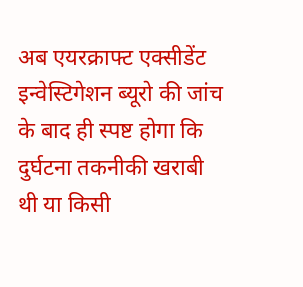अब एयरक्राफ्ट एक्सीडेंट इन्वेस्टिगेशन ब्यूरो की जांच के बाद ही स्पष्ट होगा कि दुर्घटना तकनीकी खराबी थी या किसी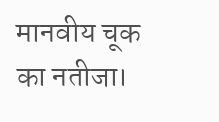मानवीय चूक का नतीजा।